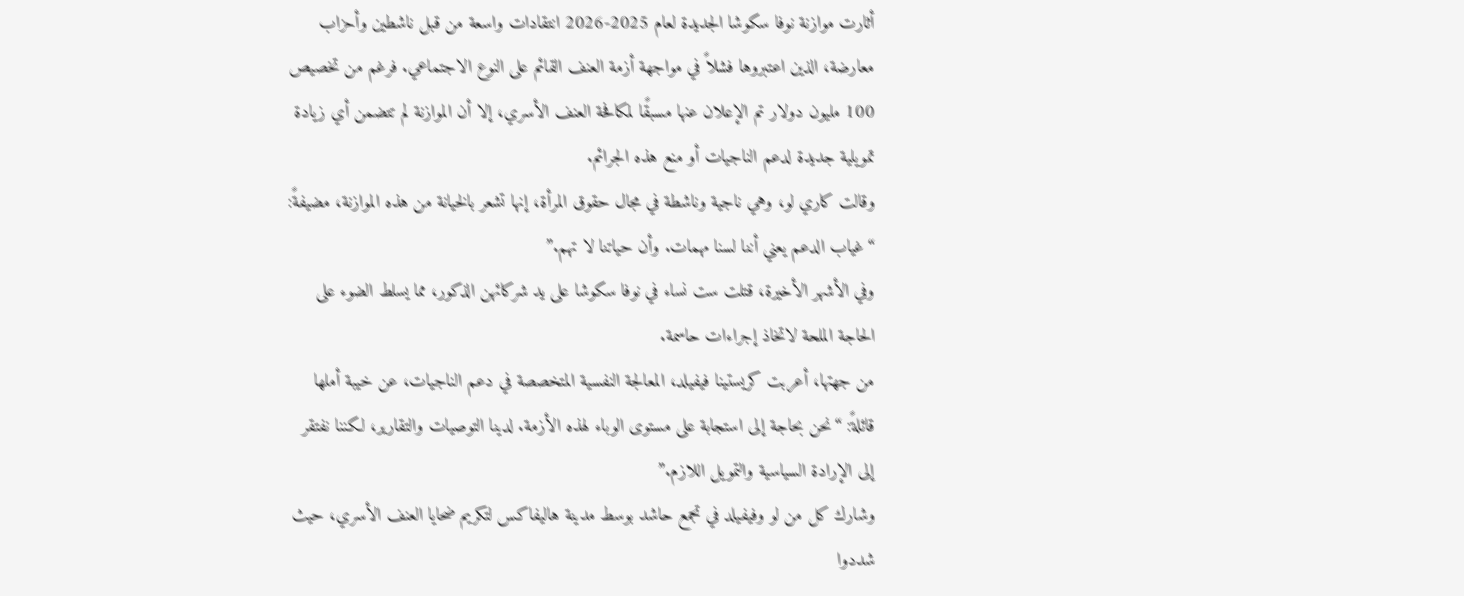أثارت موازنة نوفا سكوشا الجديدة لعام 2025-2026 انتقادات واسعة من قبل ناشطين وأحزاب معارضة، الذين اعتبروها فشلاً في مواجهة أزمة العنف القائم على النوع الاجتماعي. فرغم من تخصيص 100 مليون دولار تم الإعلان عنها مسبقًا لمكافحة العنف الأسري، إلا أن الموازنة لم تتضمن أي زيادة تمويلية جديدة لدعم الناجيات أو منع هذه الجرائم.
وقالت كاري لو، وهي ناجية وناشطة في مجال حقوق المرأة، إنها تشعر بالخيانة من هذه الموازنة، مضيفةً: “غياب الدعم يعني أننا لسنا مهمات. وأن حياتنا لا تهم.”
وفي الأشهر الأخيرة، قتلت ست نساء في نوفا سكوشا على يد شركائهن الذكور، مما يسلط الضوء على الحاجة الملحة لاتخاذ إجراءات حاسمة.
من جهتها، أعربت كريستينا فيفيلد، المعالجة النفسية المتخصصة في دعم الناجيات، عن خيبة أملها قائلةً: “نحن بحاجة إلى استجابة على مستوى الوباء لهذه الأزمة. لدينا التوصيات والتقارير، لكننا نفتقر إلى الإرادة السياسية والتمويل اللازم.”
وشارك كل من لو وفيفيلد في تجمع حاشد بوسط مدينة هاليفاكس لتكريم ضحايا العنف الأسري، حيث شددوا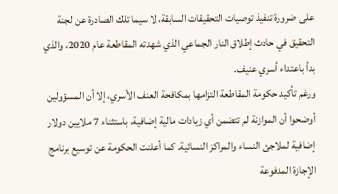على ضرورة تنفيذ توصيات التحقيقات السابقة، لا سيما تلك الصادرة عن لجنة التحقيق في حادث إطلاق النار الجماعي الذي شهدته المقاطعة عام 2020، والذي بدأ باعتداء أسري عنيف.
ورغم تأكيد حكومة المقاطعة التزامها بمكافحة العنف الأسري، إلا أن المسؤولين أوضحوا أن الموازنة لم تتضمن أي زيادات مالية إضافية، باستثناء 7 ملايين دولار إضافية لملاجئ النساء والمراكز النسائية. كما أعلنت الحكومة عن توسيع برنامج الإجازة المدفوعة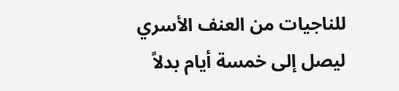للناجيات من العنف الأسري ليصل إلى خمسة أيام بدلاً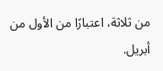من ثلاثة، اعتبارًا من الأول من أبريل.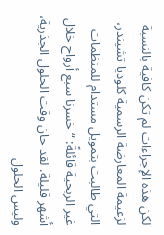لكن هذه الإجراءات لم تكن كافية بالنسبة لزعيمة المعارضة الرسمية كلوديا تشيندر، التي طالبت بتمويل مستدام للمنظمات غير الربحية قائلةً: “خسرنا سبع أرواح خلال أشهر قليلة. لقد حان وقت الحلول الجذرية، وليس الحلول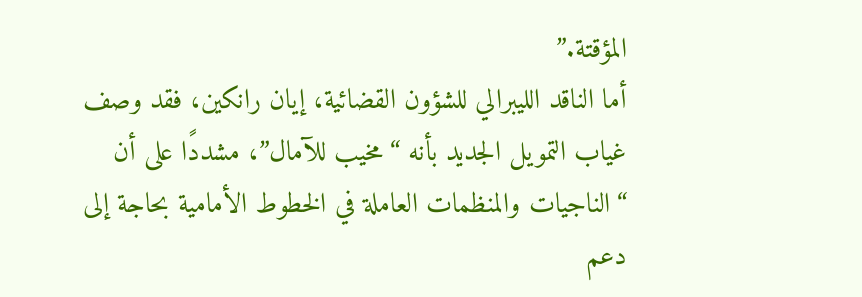المؤقتة.”
أما الناقد الليبرالي للشؤون القضائية، إيان رانكين، فقد وصف غياب التمويل الجديد بأنه “مخيب للآمال”، مشددًا على أن “الناجيات والمنظمات العاملة في الخطوط الأمامية بحاجة إلى دعم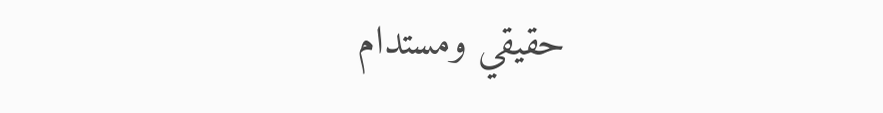حقيقي ومستدام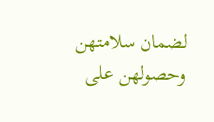لضمان سلامتهن وحصولهن على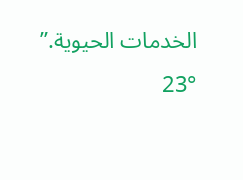الخدمات الحيوية.”
23°